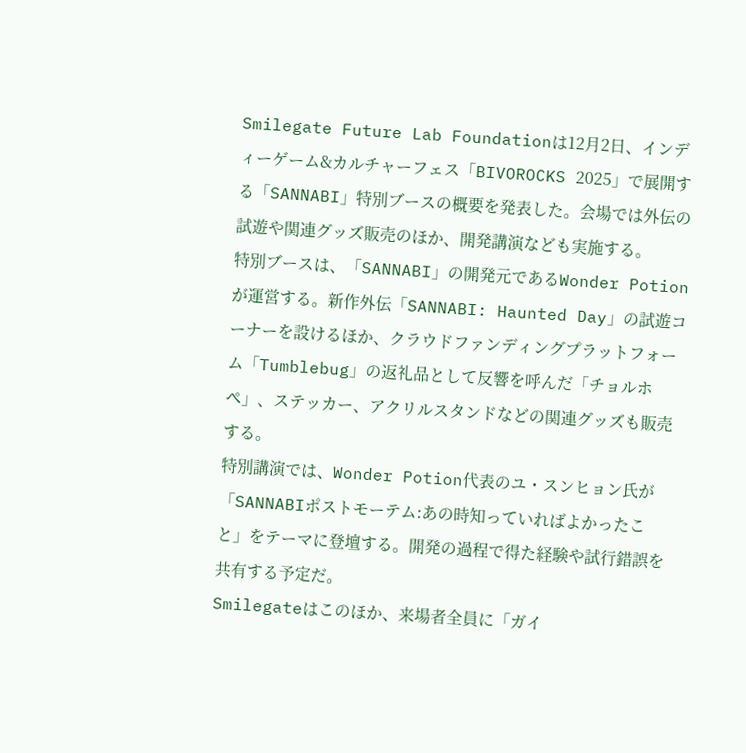Smilegate Future Lab Foundationは12月2日、インディーゲーム&カルチャーフェス「BIVOROCKS 2025」で展開する「SANNABI」特別ブースの概要を発表した。会場では外伝の試遊や関連グッズ販売のほか、開発講演なども実施する。
特別ブースは、「SANNABI」の開発元であるWonder Potionが運営する。新作外伝「SANNABI: Haunted Day」の試遊コーナーを設けるほか、クラウドファンディングプラットフォーム「Tumblebug」の返礼品として反響を呼んだ「チョルホペ」、ステッカー、アクリルスタンドなどの関連グッズも販売する。
特別講演では、Wonder Potion代表のユ・スンヒョン氏が「SANNABIポストモーテム:あの時知っていればよかったこと」をテーマに登壇する。開発の過程で得た経験や試行錯誤を共有する予定だ。
Smilegateはこのほか、来場者全員に「ガイ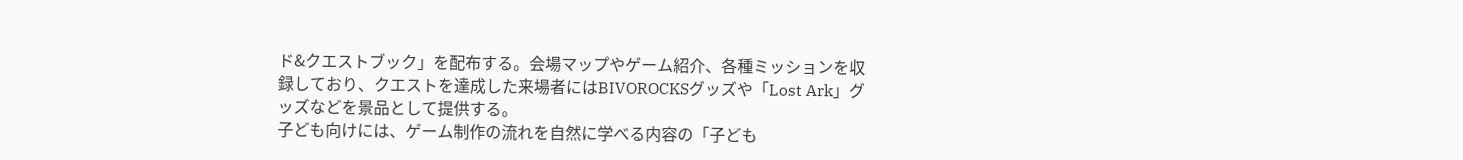ド&クエストブック」を配布する。会場マップやゲーム紹介、各種ミッションを収録しており、クエストを達成した来場者にはBIVOROCKSグッズや「Lost Ark」グッズなどを景品として提供する。
子ども向けには、ゲーム制作の流れを自然に学べる内容の「子ども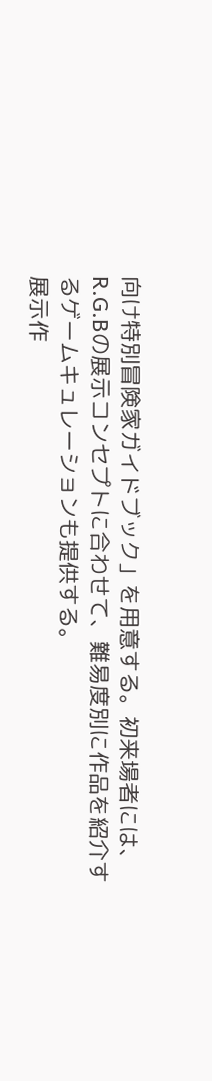向け特別冒険家ガイドブック」を用意する。初来場者には、R.G.Bの展示コンセプトに合わせて、難易度別に作品を紹介するゲームキュレーションも提供する。
展示作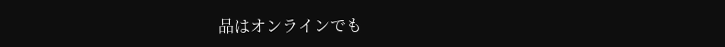品はオンラインでも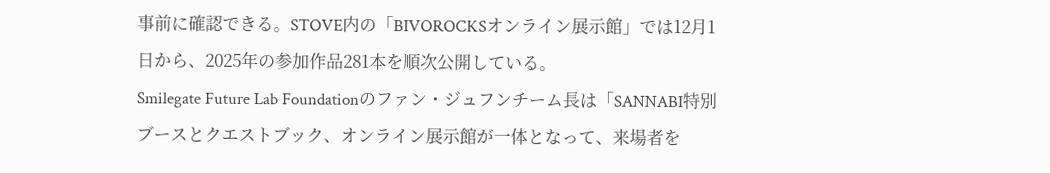事前に確認できる。STOVE内の「BIVOROCKSオンライン展示館」では12月1日から、2025年の参加作品281本を順次公開している。
Smilegate Future Lab Foundationのファン・ジュフンチーム長は「SANNABI特別ブースとクエストブック、オンライン展示館が一体となって、来場者を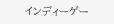インディーゲー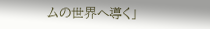ムの世界へ導く」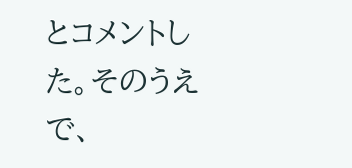とコメントした。そのうえで、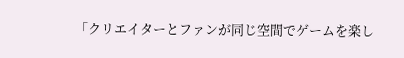「クリエイターとファンが同じ空間でゲームを楽し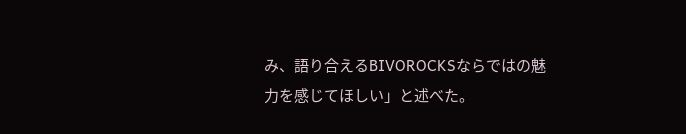み、語り合えるBIVOROCKSならではの魅力を感じてほしい」と述べた。